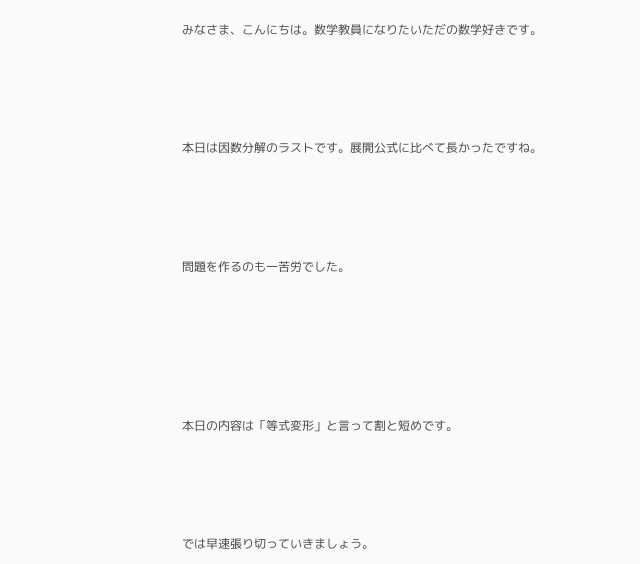みなさま、こんにちは。数学教員になりたいただの数学好きです。





本日は因数分解のラストです。展開公式に比べて長かったですね。





問題を作るのも一苦労でした。







本日の内容は「等式変形」と言って割と短めです。





では早速張り切っていきましょう。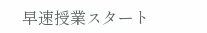早速授業スタート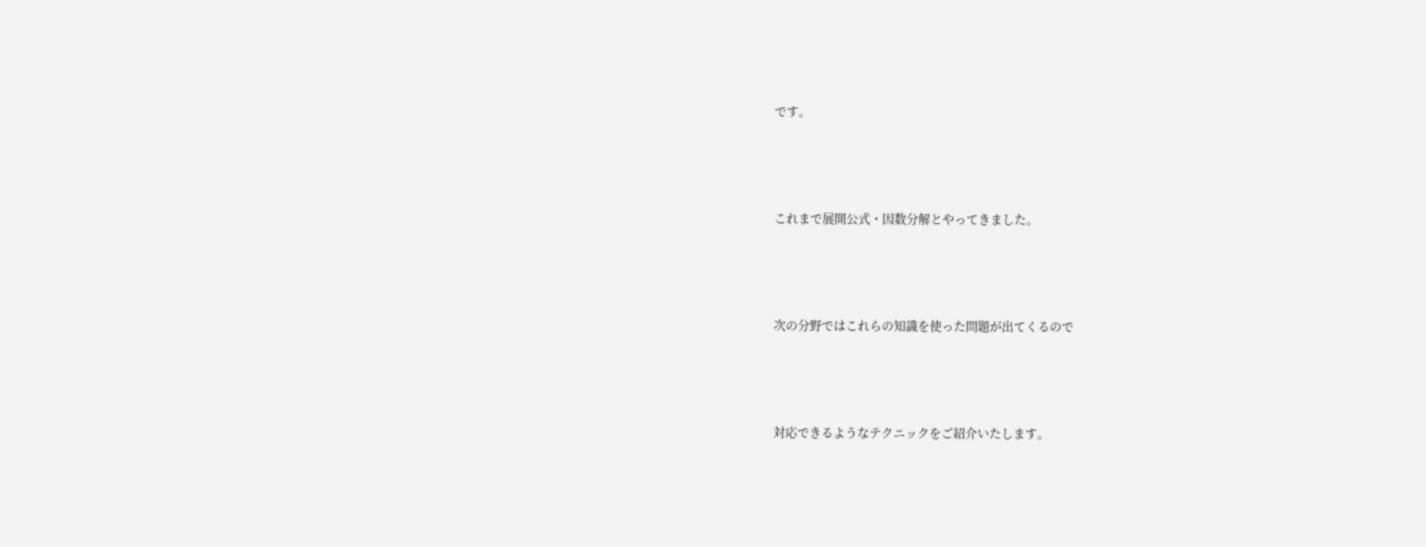です。



これまで展開公式・因数分解とやってきました。



次の分野ではこれらの知識を使った問題が出てくるので



対応できるようなテクニックをご紹介いたします。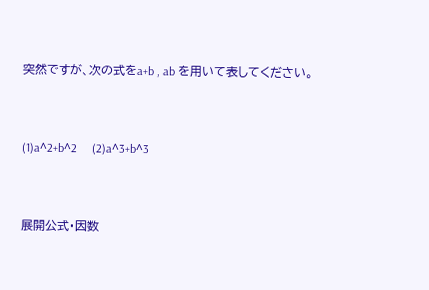突然ですが、次の式をa+b , ab を用いて表してください。



(1)a^2+b^2     (2)a^3+b^3



展開公式・因数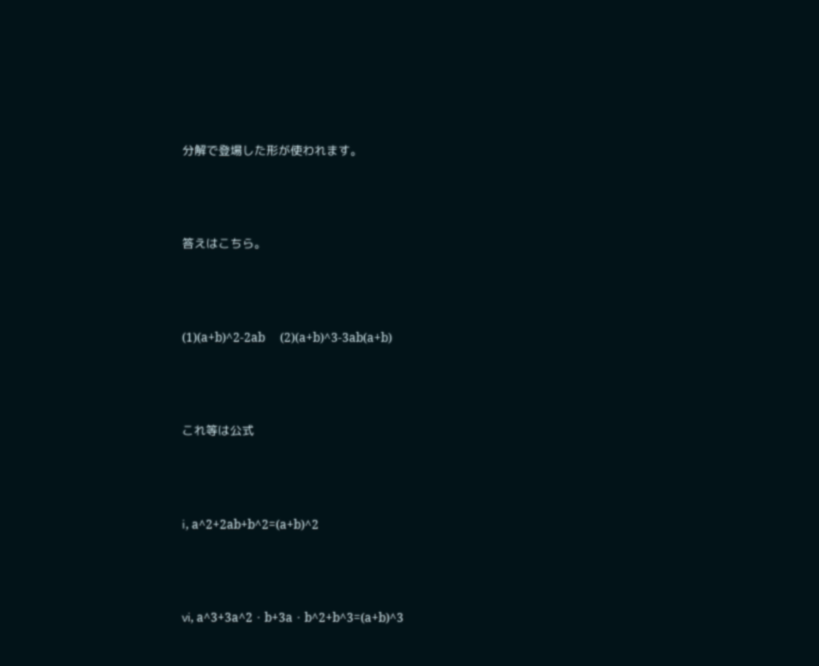分解で登場した形が使われます。



答えはこちら。



(1)(a+b)^2-2ab     (2)(a+b)^3-3ab(a+b)



これ等は公式



ⅰ, a^2+2ab+b^2=(a+b)^2



ⅵ, a^3+3a^2・b+3a・b^2+b^3=(a+b)^3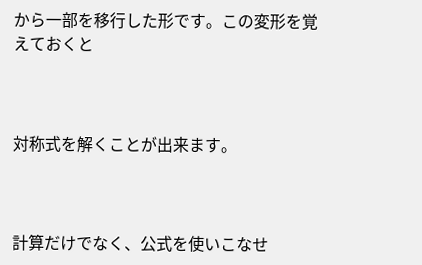から一部を移行した形です。この変形を覚えておくと



対称式を解くことが出来ます。



計算だけでなく、公式を使いこなせ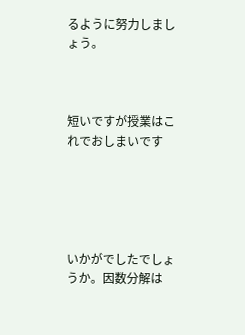るように努力しましょう。



短いですが授業はこれでおしまいです





いかがでしたでしょうか。因数分解は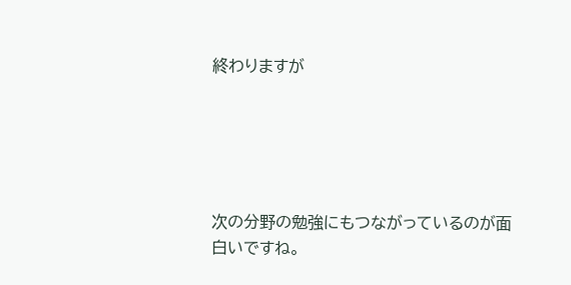終わりますが





次の分野の勉強にもつながっているのが面白いですね。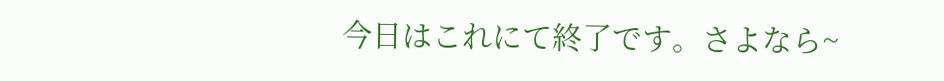今日はこれにて終了です。さよなら~